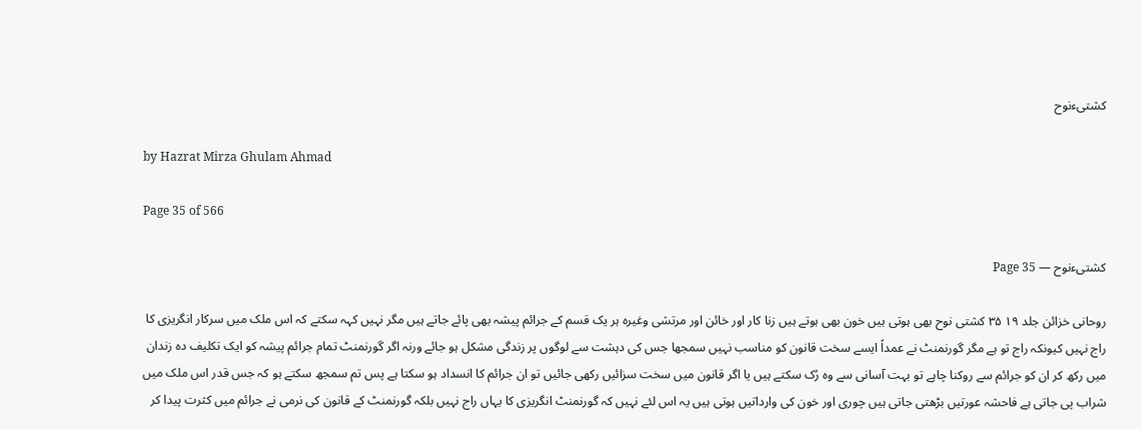کشتیءنوح

by Hazrat Mirza Ghulam Ahmad

Page 35 of 566

کشتیءنوح — Page 35

روحانی خزائن جلد ۱۹ ۳۵ کشتی نوح بھی ہوتی ہیں خون بھی ہوتے ہیں زنا کار اور خائن اور مرتشی وغیرہ ہر یک قسم کے جرائم پیشہ بھی پائے جاتے ہیں مگر نہیں کہہ سکتے کہ اس ملک میں سرکار انگریزی کا راج نہیں کیونکہ راج تو ہے مگر گورنمنٹ نے عمداً ایسے سخت قانون کو مناسب نہیں سمجھا جس کی دہشت سے لوگوں پر زندگی مشکل ہو جائے ورنہ اگر گورنمنٹ تمام جرائم پیشہ کو ایک تکلیف دہ زندان میں رکھ کر ان کو جرائم سے روکنا چاہے تو بہت آسانی سے وہ رُک سکتے ہیں یا اگر قانون میں سخت سزائیں رکھی جائیں تو ان جرائم کا انسداد ہو سکتا ہے پس تم سمجھ سکتے ہو کہ جس قدر اس ملک میں شراب پی جاتی ہے فاحشہ عورتیں بڑھتی جاتی ہیں چوری اور خون کی وارداتیں ہوتی ہیں یہ اس لئے نہیں کہ گورنمنٹ انگریزی کا یہاں راج نہیں بلکہ گورنمنٹ کے قانون کی نرمی نے جرائم میں کثرت پیدا کر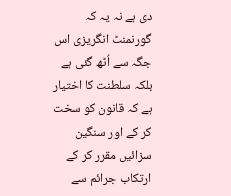دی ہے نہ یہ کہ گورنمنٹ انگریزی اس جگہ سے اُٹھ گئی ہے بلکہ سلطنت کا اختیار ہے کہ قانون کو سخت کر کے اور سنگین سزائیں مقرر کر کے ارتکاب جرائم سے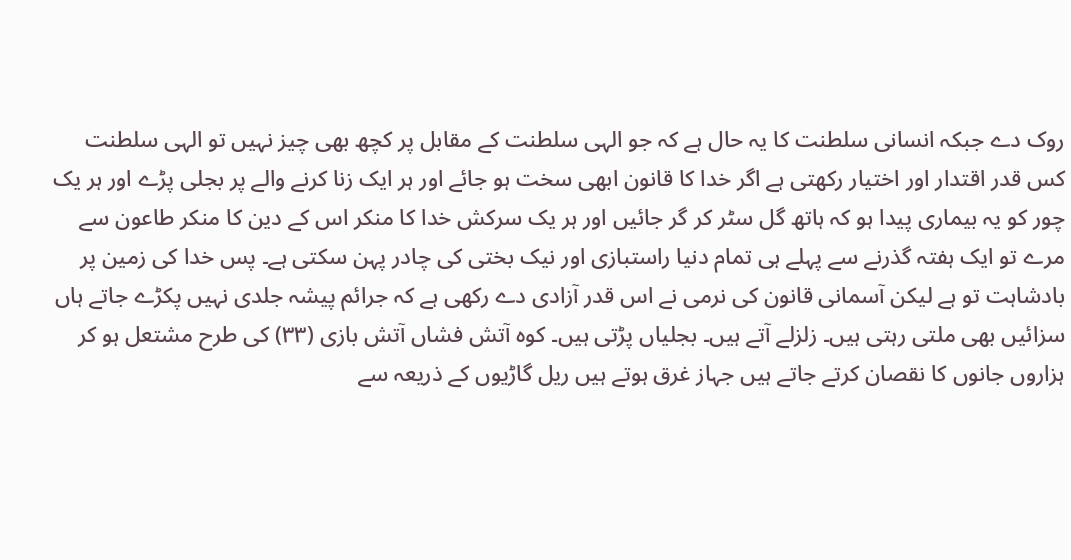روک دے جبکہ انسانی سلطنت کا یہ حال ہے کہ جو الہی سلطنت کے مقابل پر کچھ بھی چیز نہیں تو الہی سلطنت کس قدر اقتدار اور اختیار رکھتی ہے اگر خدا کا قانون ابھی سخت ہو جائے اور ہر ایک زنا کرنے والے پر بجلی پڑے اور ہر یک چور کو یہ بیماری پیدا ہو کہ ہاتھ گل سٹر کر گر جائیں اور ہر یک سرکش خدا کا منکر اس کے دین کا منکر طاعون سے مرے تو ایک ہفتہ گذرنے سے پہلے ہی تمام دنیا راستبازی اور نیک بختی کی چادر پہن سکتی ہے۔ پس خدا کی زمین پر بادشاہت تو ہے لیکن آسمانی قانون کی نرمی نے اس قدر آزادی دے رکھی ہے کہ جرائم پیشہ جلدی نہیں پکڑے جاتے ہاں سزائیں بھی ملتی رہتی ہیں۔ زلزلے آتے ہیں۔ بجلیاں پڑتی ہیں۔ کوہ آتش فشاں آتش بازی (۳۳) کی طرح مشتعل ہو کر ہزاروں جانوں کا نقصان کرتے جاتے ہیں جہاز غرق ہوتے ہیں ریل گاڑیوں کے ذریعہ سے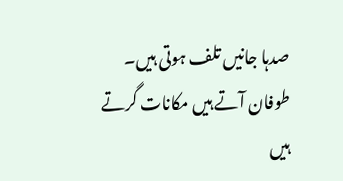صدہا جانیں تلف ہوتی ہیں۔ طوفان آتے ہیں مکانات گرتے ہیں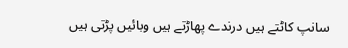سانپ کاٹتے ہیں درندے پھاڑتے ہیں وبائیں پڑتی ہیں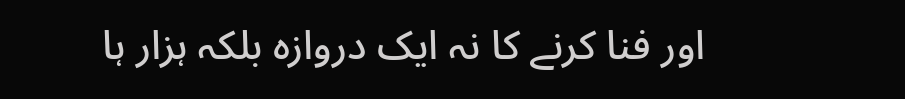اور فنا کرنے کا نہ ایک دروازہ بلکہ ہزار ہا